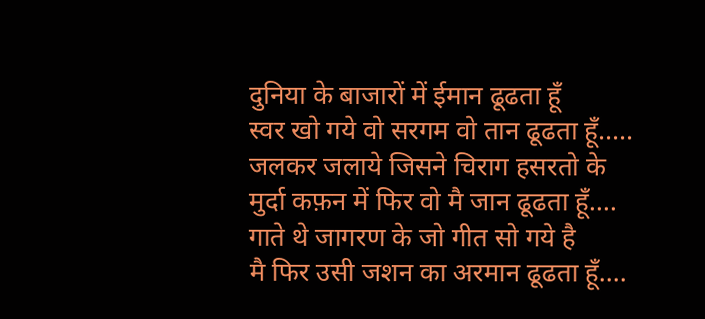दुनिया के बाजारों में ईमान ढूढता हूँ
स्वर खो गये वो सरगम वो तान ढूढता हूँ.....
जलकर जलाये जिसने चिराग हसरतो के
मुर्दा कफ़न में फिर वो मै जान ढूढता हूँ....
गाते थे जागरण के जो गीत सो गये है
मै फिर उसी जशन का अरमान ढूढता हूँ....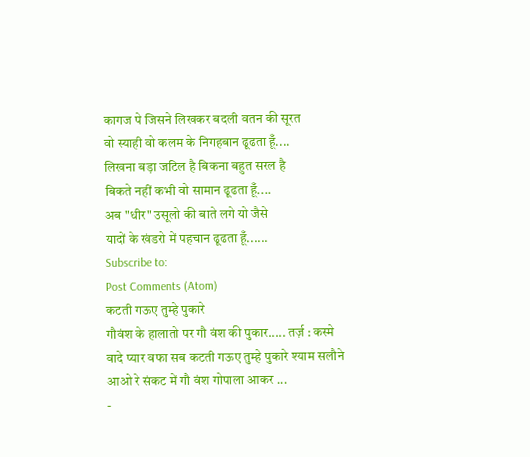कागज पे जिसने लिखकर बदली वतन की सूरत
वो स्याही वो कलम के निगहबान ढूढता हूँ....
लिखना बड़ा जटिल है बिकना बहुत सरल है
बिकते नहीं कभी वो सामान ढूढता हूँ....
अब "धीर" उसूलो की बाते लगे यो जैसे
यादों के खंडरो में पहचान ढूढता हूँ......
Subscribe to:
Post Comments (Atom)
कटती गऊए तुम्हे पुकारे
गौवंश के हालातो पर गौ वंश की पुकार..... तर्ज़ : कस्मे वादे प्यार वफा सब कटती गऊए तुम्हे पुकारे श्याम सलौने आओ रे संकट में गौ वंश गोपाला आकर ...
-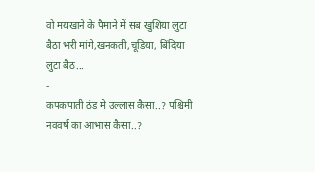वो मयखाने के पैमाने में सब खुशिया लुटा बैठा भरी मांगे,खनकती,चूडिया, बिंदिया लुटा बैठ...
-
कपकपाती ठंड मे उल्लास कैसा..? पश्चिमी नववर्ष का आभास कैसा..?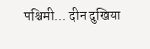पश्चिमी... दीन दुखिया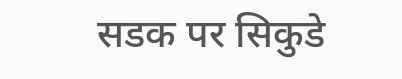सडक पर सिकुडे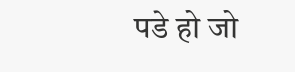पडे हो जो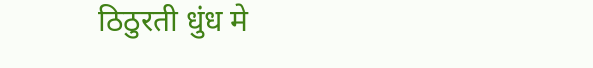ठिठुरती धुंध मे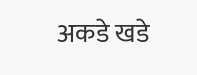अकडे खडे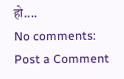हो....
No comments:
Post a Comment